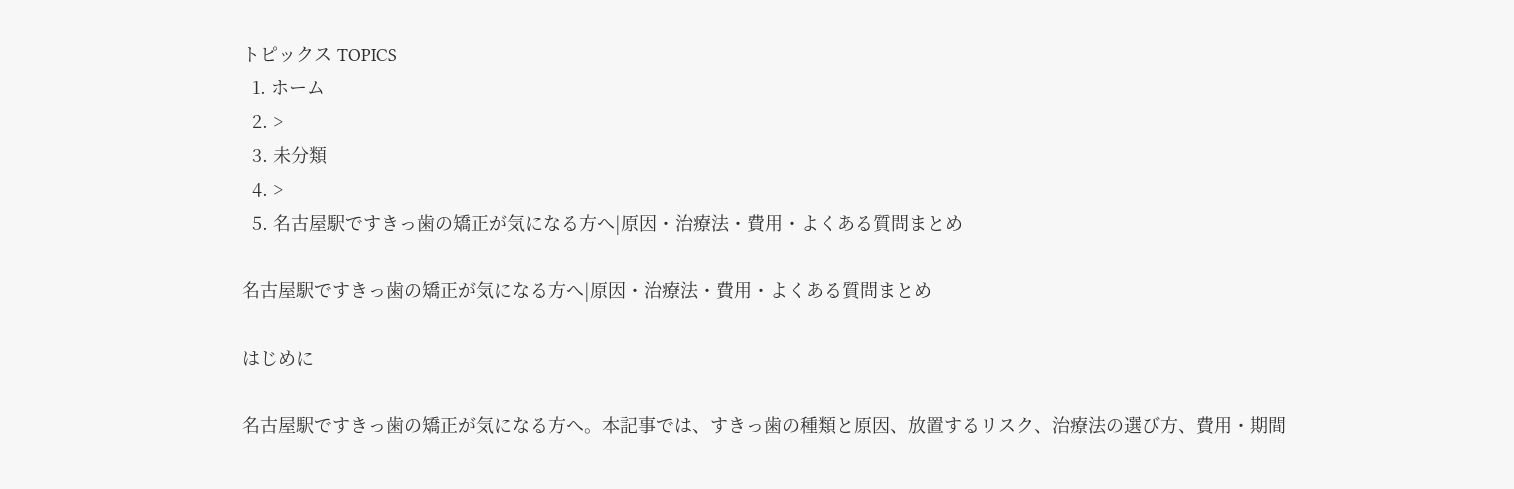トピックス TOPICS
  1. ホーム
  2. >
  3. 未分類
  4. >
  5. 名古屋駅ですきっ歯の矯正が気になる方へ|原因・治療法・費用・よくある質問まとめ

名古屋駅ですきっ歯の矯正が気になる方へ|原因・治療法・費用・よくある質問まとめ

はじめに

名古屋駅ですきっ歯の矯正が気になる方へ。本記事では、すきっ歯の種類と原因、放置するリスク、治療法の選び方、費用・期間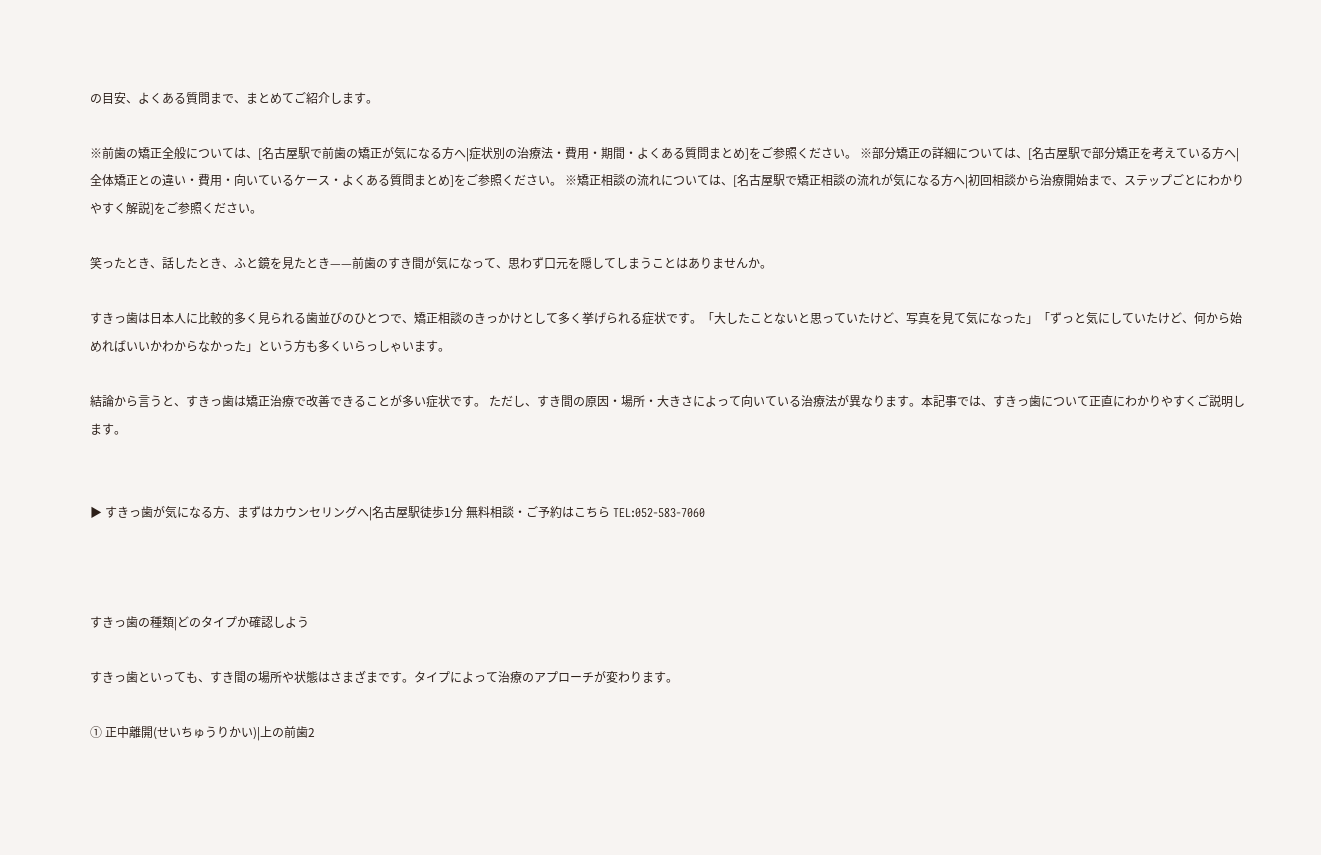の目安、よくある質問まで、まとめてご紹介します。

※前歯の矯正全般については、[名古屋駅で前歯の矯正が気になる方へ|症状別の治療法・費用・期間・よくある質問まとめ]をご参照ください。 ※部分矯正の詳細については、[名古屋駅で部分矯正を考えている方へ|全体矯正との違い・費用・向いているケース・よくある質問まとめ]をご参照ください。 ※矯正相談の流れについては、[名古屋駅で矯正相談の流れが気になる方へ|初回相談から治療開始まで、ステップごとにわかりやすく解説]をご参照ください。

笑ったとき、話したとき、ふと鏡を見たとき——前歯のすき間が気になって、思わず口元を隠してしまうことはありませんか。

すきっ歯は日本人に比較的多く見られる歯並びのひとつで、矯正相談のきっかけとして多く挙げられる症状です。「大したことないと思っていたけど、写真を見て気になった」「ずっと気にしていたけど、何から始めればいいかわからなかった」という方も多くいらっしゃいます。

結論から言うと、すきっ歯は矯正治療で改善できることが多い症状です。 ただし、すき間の原因・場所・大きさによって向いている治療法が異なります。本記事では、すきっ歯について正直にわかりやすくご説明します。


▶ すきっ歯が気になる方、まずはカウンセリングへ|名古屋駅徒歩1分 無料相談・ご予約はこちら TEL:052-583-7060



すきっ歯の種類|どのタイプか確認しよう

すきっ歯といっても、すき間の場所や状態はさまざまです。タイプによって治療のアプローチが変わります。

① 正中離開(せいちゅうりかい)|上の前歯2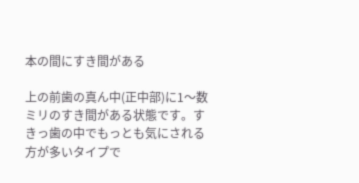本の間にすき間がある

上の前歯の真ん中(正中部)に1〜数ミリのすき間がある状態です。すきっ歯の中でもっとも気にされる方が多いタイプで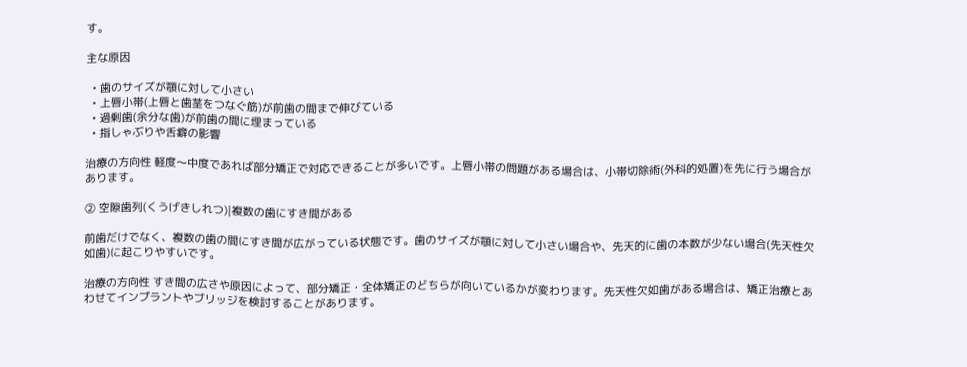す。

主な原因

  • 歯のサイズが顎に対して小さい
  • 上唇小帯(上唇と歯茎をつなぐ筋)が前歯の間まで伸びている
  • 過剰歯(余分な歯)が前歯の間に埋まっている
  • 指しゃぶりや舌癖の影響

治療の方向性 軽度〜中度であれば部分矯正で対応できることが多いです。上唇小帯の問題がある場合は、小帯切除術(外科的処置)を先に行う場合があります。

② 空隙歯列(くうげきしれつ)|複数の歯にすき間がある

前歯だけでなく、複数の歯の間にすき間が広がっている状態です。歯のサイズが顎に対して小さい場合や、先天的に歯の本数が少ない場合(先天性欠如歯)に起こりやすいです。

治療の方向性 すき間の広さや原因によって、部分矯正・全体矯正のどちらが向いているかが変わります。先天性欠如歯がある場合は、矯正治療とあわせてインプラントやブリッジを検討することがあります。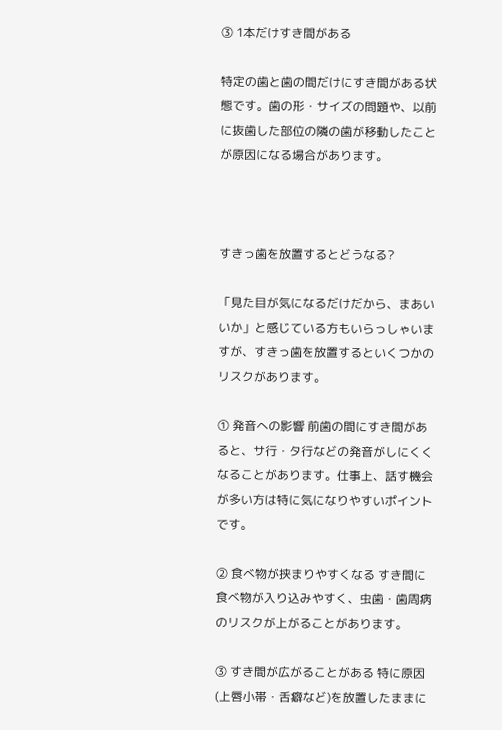③ 1本だけすき間がある

特定の歯と歯の間だけにすき間がある状態です。歯の形・サイズの問題や、以前に抜歯した部位の隣の歯が移動したことが原因になる場合があります。



すきっ歯を放置するとどうなる?

「見た目が気になるだけだから、まあいいか」と感じている方もいらっしゃいますが、すきっ歯を放置するといくつかのリスクがあります。

① 発音への影響 前歯の間にすき間があると、サ行・タ行などの発音がしにくくなることがあります。仕事上、話す機会が多い方は特に気になりやすいポイントです。

② 食べ物が挟まりやすくなる すき間に食べ物が入り込みやすく、虫歯・歯周病のリスクが上がることがあります。

③ すき間が広がることがある 特に原因(上唇小帯・舌癖など)を放置したままに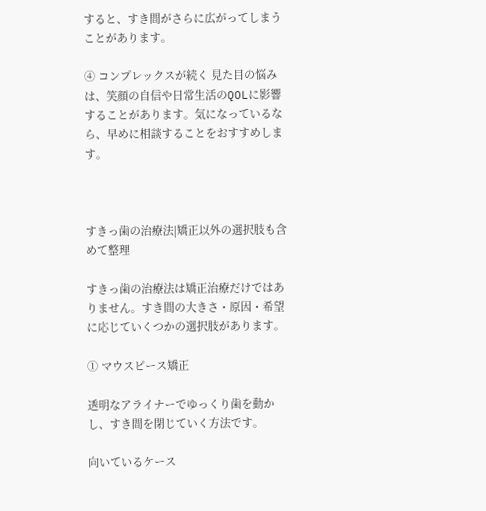すると、すき間がさらに広がってしまうことがあります。

④ コンプレックスが続く 見た目の悩みは、笑顔の自信や日常生活のQOLに影響することがあります。気になっているなら、早めに相談することをおすすめします。



すきっ歯の治療法|矯正以外の選択肢も含めて整理

すきっ歯の治療法は矯正治療だけではありません。すき間の大きさ・原因・希望に応じていくつかの選択肢があります。

① マウスピース矯正

透明なアライナーでゆっくり歯を動かし、すき間を閉じていく方法です。

向いているケース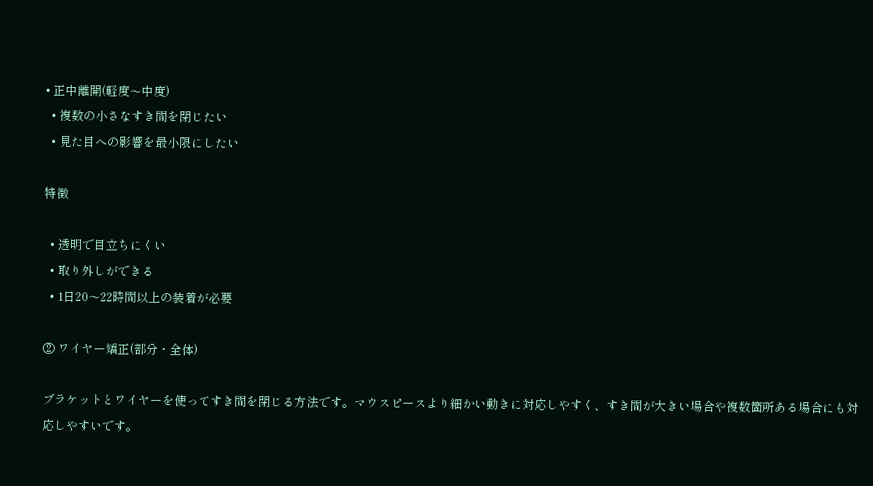• 正中離開(軽度〜中度)
  • 複数の小さなすき間を閉じたい
  • 見た目への影響を最小限にしたい

特徴

  • 透明で目立ちにくい
  • 取り外しができる
  • 1日20〜22時間以上の装着が必要

② ワイヤー矯正(部分・全体)

ブラケットとワイヤーを使ってすき間を閉じる方法です。マウスピースより細かい動きに対応しやすく、すき間が大きい場合や複数箇所ある場合にも対応しやすいです。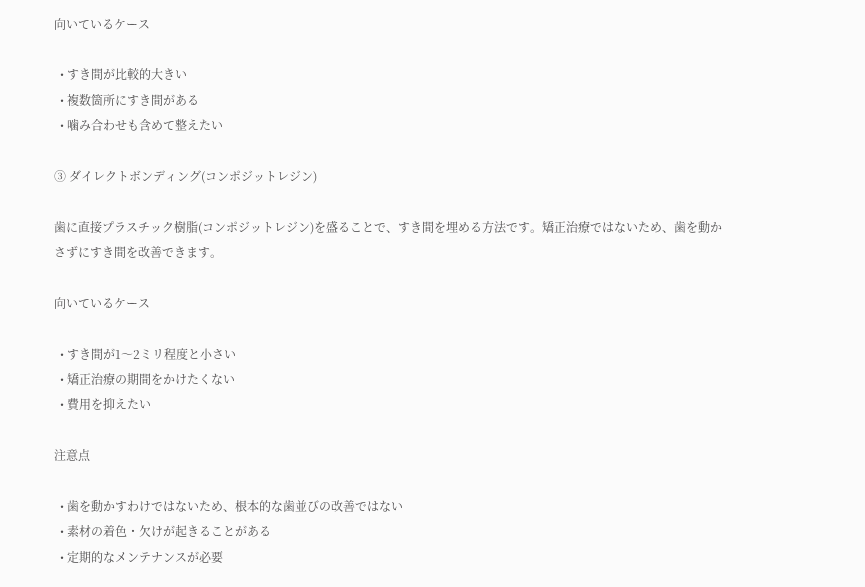向いているケース

  • すき間が比較的大きい
  • 複数箇所にすき間がある
  • 噛み合わせも含めて整えたい

③ ダイレクトボンディング(コンポジットレジン)

歯に直接プラスチック樹脂(コンポジットレジン)を盛ることで、すき間を埋める方法です。矯正治療ではないため、歯を動かさずにすき間を改善できます。

向いているケース

  • すき間が1〜2ミリ程度と小さい
  • 矯正治療の期間をかけたくない
  • 費用を抑えたい

注意点

  • 歯を動かすわけではないため、根本的な歯並びの改善ではない
  • 素材の着色・欠けが起きることがある
  • 定期的なメンテナンスが必要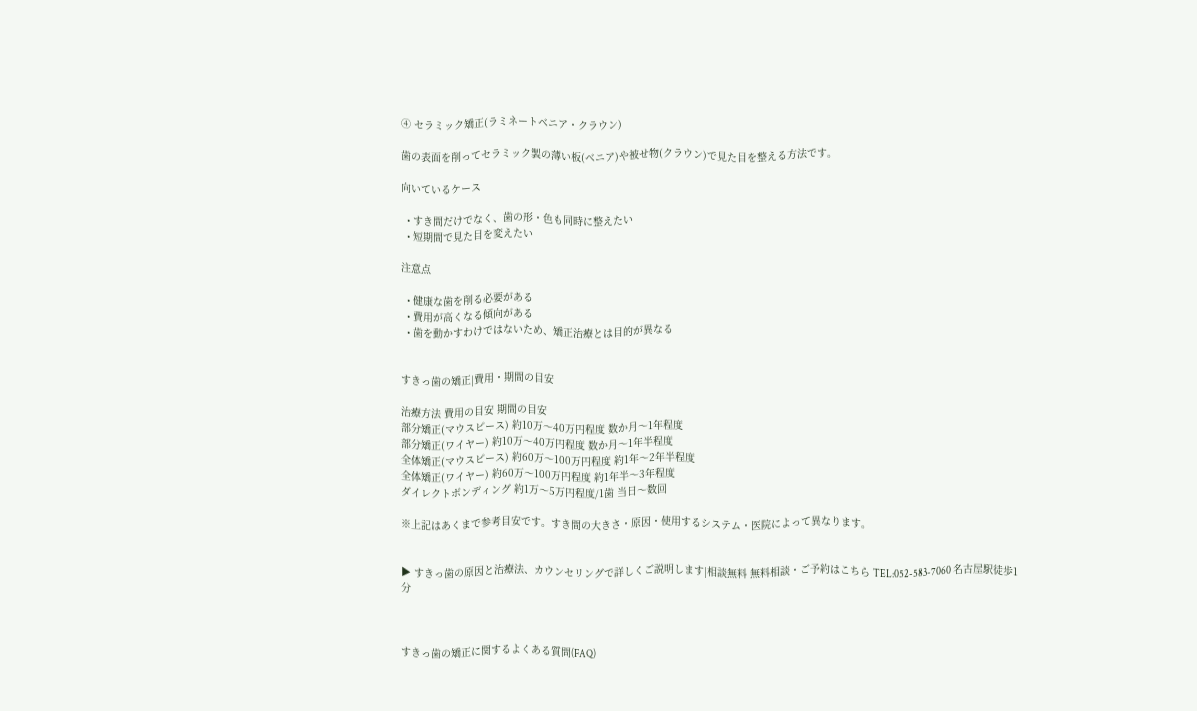④ セラミック矯正(ラミネートベニア・クラウン)

歯の表面を削ってセラミック製の薄い板(ベニア)や被せ物(クラウン)で見た目を整える方法です。

向いているケース

  • すき間だけでなく、歯の形・色も同時に整えたい
  • 短期間で見た目を変えたい

注意点

  • 健康な歯を削る必要がある
  • 費用が高くなる傾向がある
  • 歯を動かすわけではないため、矯正治療とは目的が異なる


すきっ歯の矯正|費用・期間の目安

治療方法 費用の目安 期間の目安
部分矯正(マウスピース) 約10万〜40万円程度 数か月〜1年程度
部分矯正(ワイヤー) 約10万〜40万円程度 数か月〜1年半程度
全体矯正(マウスピース) 約60万〜100万円程度 約1年〜2年半程度
全体矯正(ワイヤー) 約60万〜100万円程度 約1年半〜3年程度
ダイレクトボンディング 約1万〜5万円程度/1歯 当日〜数回

※上記はあくまで参考目安です。すき間の大きさ・原因・使用するシステム・医院によって異なります。


▶ すきっ歯の原因と治療法、カウンセリングで詳しくご説明します|相談無料 無料相談・ご予約はこちら TEL:052-583-7060 名古屋駅徒歩1分



すきっ歯の矯正に関するよくある質問(FAQ)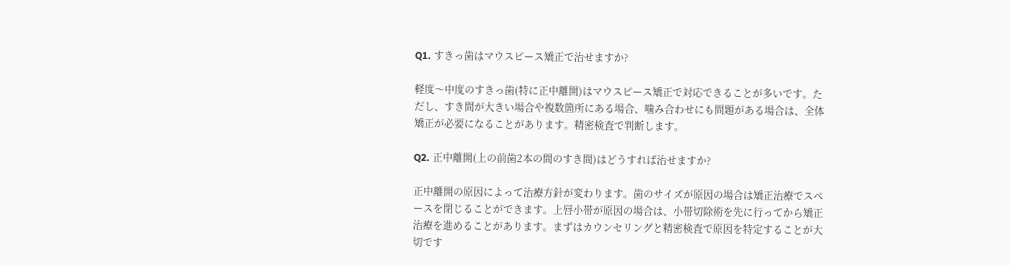Q1. すきっ歯はマウスピース矯正で治せますか?

軽度〜中度のすきっ歯(特に正中離開)はマウスピース矯正で対応できることが多いです。ただし、すき間が大きい場合や複数箇所にある場合、噛み合わせにも問題がある場合は、全体矯正が必要になることがあります。精密検査で判断します。

Q2. 正中離開(上の前歯2本の間のすき間)はどうすれば治せますか?

正中離開の原因によって治療方針が変わります。歯のサイズが原因の場合は矯正治療でスペースを閉じることができます。上唇小帯が原因の場合は、小帯切除術を先に行ってから矯正治療を進めることがあります。まずはカウンセリングと精密検査で原因を特定することが大切です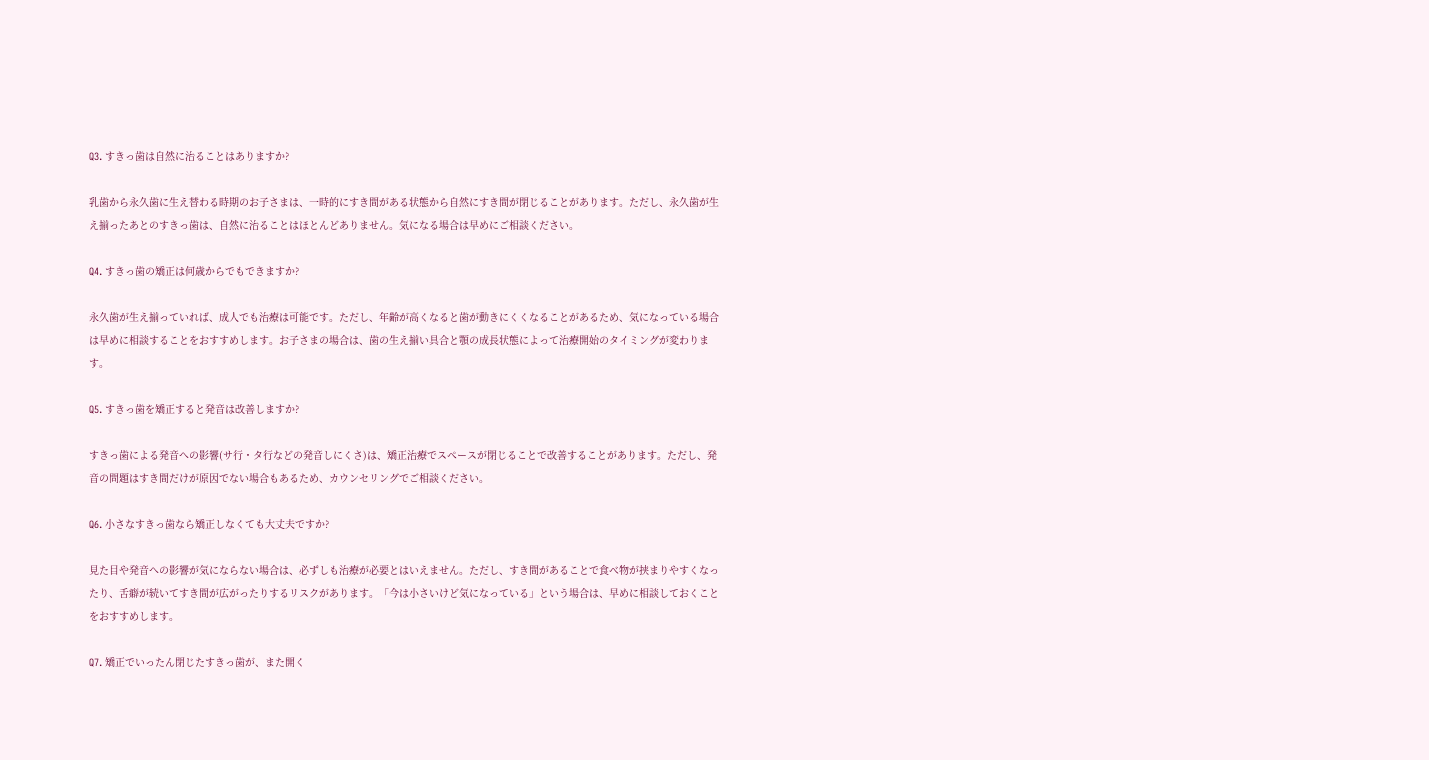Q3. すきっ歯は自然に治ることはありますか?

乳歯から永久歯に生え替わる時期のお子さまは、一時的にすき間がある状態から自然にすき間が閉じることがあります。ただし、永久歯が生え揃ったあとのすきっ歯は、自然に治ることはほとんどありません。気になる場合は早めにご相談ください。

Q4. すきっ歯の矯正は何歳からでもできますか?

永久歯が生え揃っていれば、成人でも治療は可能です。ただし、年齢が高くなると歯が動きにくくなることがあるため、気になっている場合は早めに相談することをおすすめします。お子さまの場合は、歯の生え揃い具合と顎の成長状態によって治療開始のタイミングが変わります。

Q5. すきっ歯を矯正すると発音は改善しますか?

すきっ歯による発音への影響(サ行・タ行などの発音しにくさ)は、矯正治療でスペースが閉じることで改善することがあります。ただし、発音の問題はすき間だけが原因でない場合もあるため、カウンセリングでご相談ください。

Q6. 小さなすきっ歯なら矯正しなくても大丈夫ですか?

見た目や発音への影響が気にならない場合は、必ずしも治療が必要とはいえません。ただし、すき間があることで食べ物が挟まりやすくなったり、舌癖が続いてすき間が広がったりするリスクがあります。「今は小さいけど気になっている」という場合は、早めに相談しておくことをおすすめします。

Q7. 矯正でいったん閉じたすきっ歯が、また開く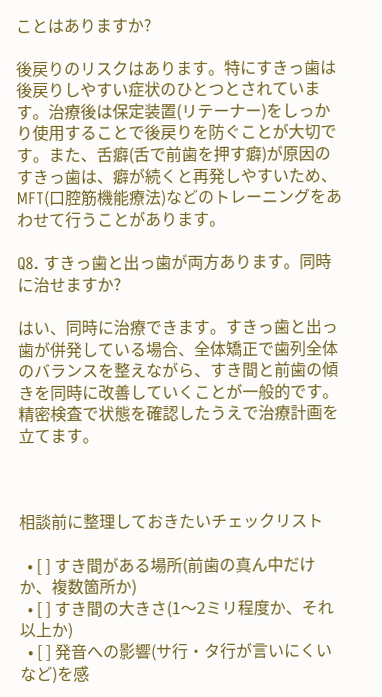ことはありますか?

後戻りのリスクはあります。特にすきっ歯は後戻りしやすい症状のひとつとされています。治療後は保定装置(リテーナー)をしっかり使用することで後戻りを防ぐことが大切です。また、舌癖(舌で前歯を押す癖)が原因のすきっ歯は、癖が続くと再発しやすいため、MFT(口腔筋機能療法)などのトレーニングをあわせて行うことがあります。

Q8. すきっ歯と出っ歯が両方あります。同時に治せますか?

はい、同時に治療できます。すきっ歯と出っ歯が併発している場合、全体矯正で歯列全体のバランスを整えながら、すき間と前歯の傾きを同時に改善していくことが一般的です。精密検査で状態を確認したうえで治療計画を立てます。



相談前に整理しておきたいチェックリスト

  • [ ] すき間がある場所(前歯の真ん中だけか、複数箇所か)
  • [ ] すき間の大きさ(1〜2ミリ程度か、それ以上か)
  • [ ] 発音への影響(サ行・タ行が言いにくいなど)を感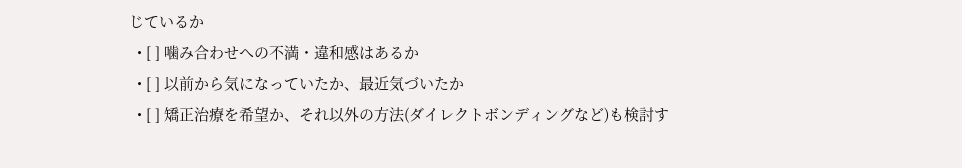じているか
  • [ ] 噛み合わせへの不満・違和感はあるか
  • [ ] 以前から気になっていたか、最近気づいたか
  • [ ] 矯正治療を希望か、それ以外の方法(ダイレクトボンディングなど)も検討す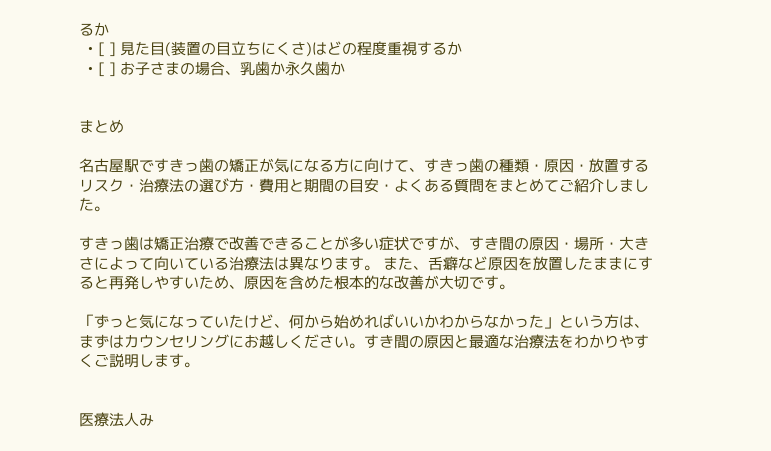るか
  • [ ] 見た目(装置の目立ちにくさ)はどの程度重視するか
  • [ ] お子さまの場合、乳歯か永久歯か


まとめ

名古屋駅ですきっ歯の矯正が気になる方に向けて、すきっ歯の種類・原因・放置するリスク・治療法の選び方・費用と期間の目安・よくある質問をまとめてご紹介しました。

すきっ歯は矯正治療で改善できることが多い症状ですが、すき間の原因・場所・大きさによって向いている治療法は異なります。 また、舌癖など原因を放置したままにすると再発しやすいため、原因を含めた根本的な改善が大切です。

「ずっと気になっていたけど、何から始めればいいかわからなかった」という方は、まずはカウンセリングにお越しください。すき間の原因と最適な治療法をわかりやすくご説明します。


医療法人み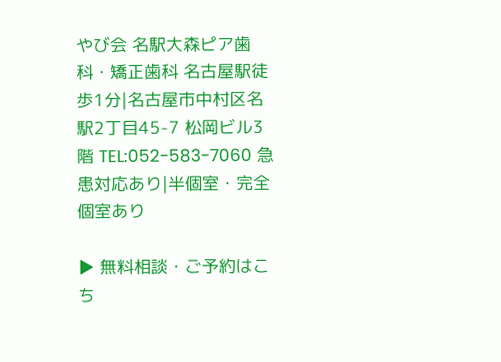やび会 名駅大森ピア歯科・矯正歯科 名古屋駅徒歩1分|名古屋市中村区名駅2丁目45-7 松岡ビル3階 TEL:052-583-7060 急患対応あり|半個室・完全個室あり

▶ 無料相談・ご予約はこち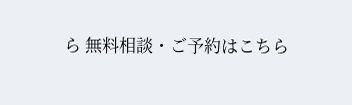ら 無料相談・ご予約はこちら